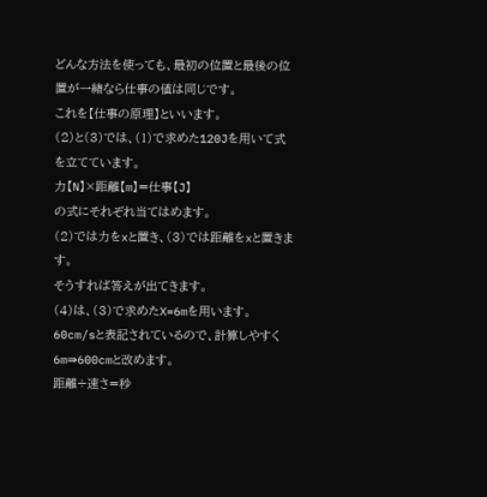どんな方法を使っても、最初の位置と最後の位置が一緒なら仕事の値は同じです。
これを【仕事の原理】といいます。
(2)と(3)では、(1)で求めた120Jを用いて式を立てています。
力【N】×距離【m】=仕事【J】
の式にそれぞれ当てはめます。
(2)では力をxと置き、(3)では距離をxと置きます。
そうすれば答えが出てきます。
(4)は、(3)で求めたX=6mを用います。
60cm/sと表記されているので、計算しやすく6m⇛600cmと改めます。
距離÷速さ=秒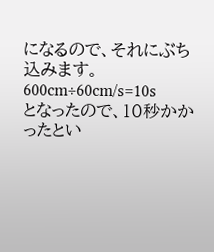になるので、それにぶち込みます。
600cm÷60cm/s=10s
となったので、10秒かかったとい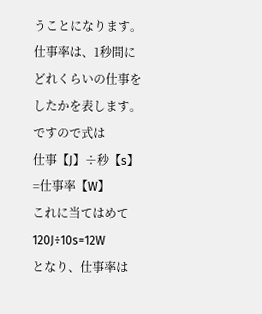うことになります。
仕事率は、1秒間にどれくらいの仕事をしたかを表します。ですので式は
仕事【J】÷秒【s】=仕事率【W】
これに当てはめて
120J÷10s=12W
となり、仕事率は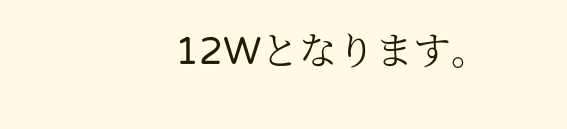12Wとなります。